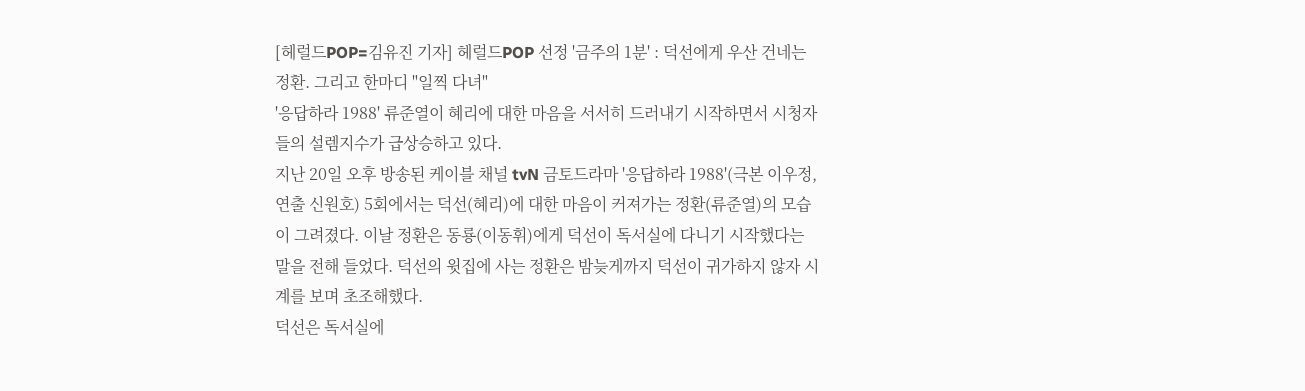[헤럴드POP=김유진 기자] 헤럴드POP 선정 '금주의 1분' : 덕선에게 우산 건네는 정환. 그리고 한마디 "일찍 다녀"
'응답하라 1988' 류준열이 혜리에 대한 마음을 서서히 드러내기 시작하면서 시청자들의 설렘지수가 급상승하고 있다.
지난 20일 오후 방송된 케이블 채널 tvN 금토드라마 '응답하라 1988'(극본 이우정, 연출 신원호) 5회에서는 덕선(혜리)에 대한 마음이 커져가는 정환(류준열)의 모습이 그려졌다. 이날 정환은 동룡(이동휘)에게 덕선이 독서실에 다니기 시작했다는 말을 전해 들었다. 덕선의 윗집에 사는 정환은 밤늦게까지 덕선이 귀가하지 않자 시계를 보며 초조해했다.
덕선은 독서실에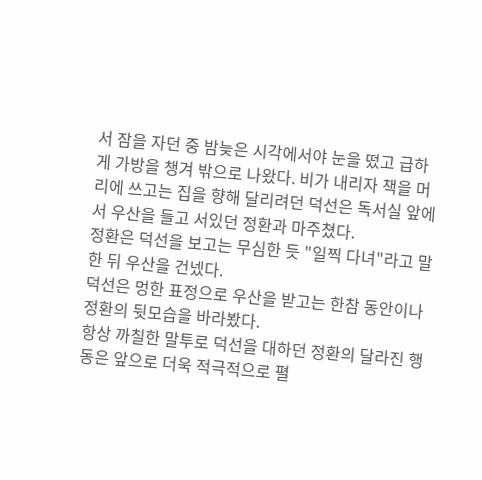서 잠을 자던 중 밤늦은 시각에서야 눈을 떴고 급하게 가방을 챙겨 밖으로 나왔다. 비가 내리자 책을 머리에 쓰고는 집을 향해 달리려던 덕선은 독서실 앞에서 우산을 들고 서있던 정환과 마주쳤다.
정환은 덕선을 보고는 무심한 듯 "일찍 다녀"라고 말한 뒤 우산을 건넸다.
덕선은 멍한 표정으로 우산을 받고는 한참 동안이나 정환의 뒷모습을 바라봤다.
항상 까칠한 말투로 덕선을 대하던 정환의 달라진 행동은 앞으로 더욱 적극적으로 펼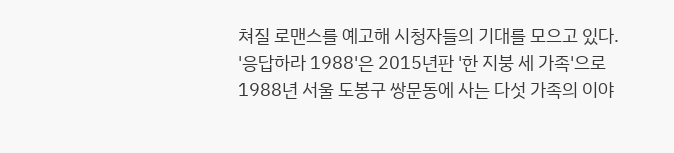쳐질 로맨스를 예고해 시청자들의 기대를 모으고 있다.
'응답하라 1988'은 2015년판 '한 지붕 세 가족'으로 1988년 서울 도봉구 쌍문동에 사는 다섯 가족의 이야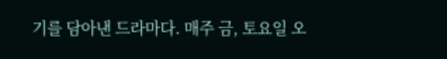기를 담아낸 드라마다. 매주 금, 토요일 오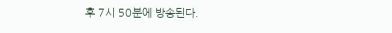후 7시 50분에 방송된다.